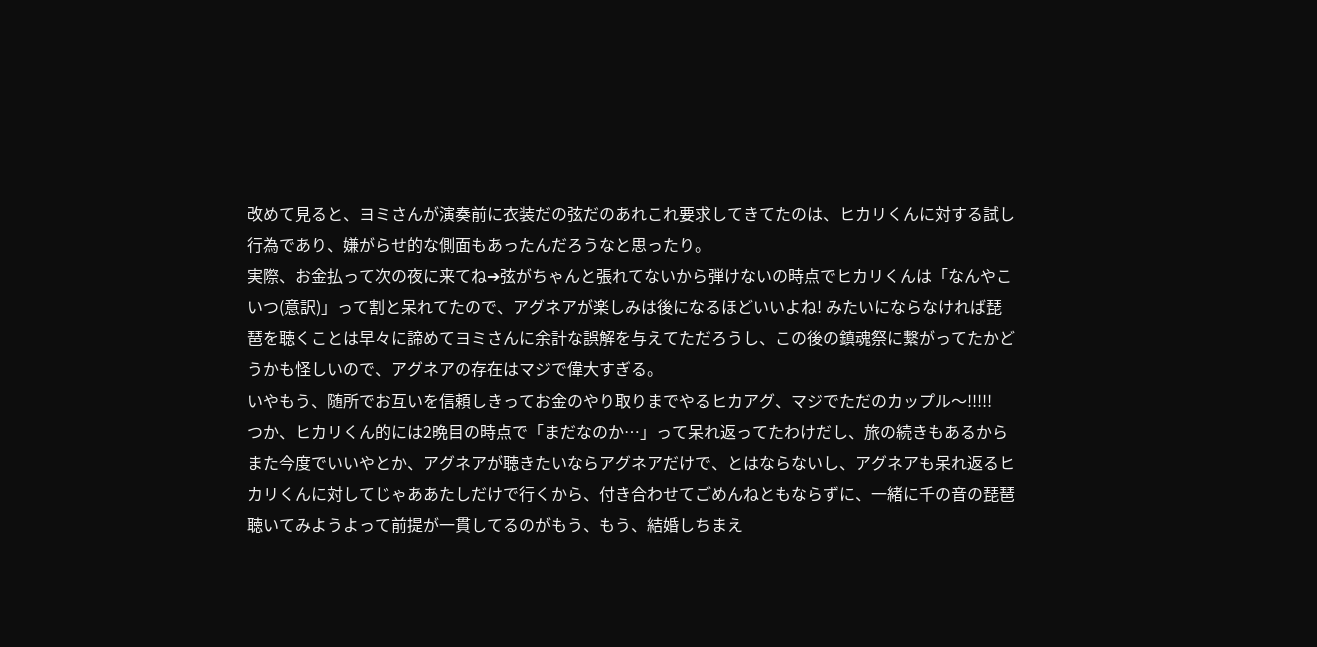改めて見ると、ヨミさんが演奏前に衣装だの弦だのあれこれ要求してきてたのは、ヒカリくんに対する試し行為であり、嫌がらせ的な側面もあったんだろうなと思ったり。
実際、お金払って次の夜に来てね➔弦がちゃんと張れてないから弾けないの時点でヒカリくんは「なんやこいつ(意訳)」って割と呆れてたので、アグネアが楽しみは後になるほどいいよね! みたいにならなければ琵琶を聴くことは早々に諦めてヨミさんに余計な誤解を与えてただろうし、この後の鎮魂祭に繋がってたかどうかも怪しいので、アグネアの存在はマジで偉大すぎる。
いやもう、随所でお互いを信頼しきってお金のやり取りまでやるヒカアグ、マジでただのカップル〜!!!!!
つか、ヒカリくん的には2晩目の時点で「まだなのか…」って呆れ返ってたわけだし、旅の続きもあるからまた今度でいいやとか、アグネアが聴きたいならアグネアだけで、とはならないし、アグネアも呆れ返るヒカリくんに対してじゃああたしだけで行くから、付き合わせてごめんねともならずに、一緒に千の音の琵琶聴いてみようよって前提が一貫してるのがもう、もう、結婚しちまえ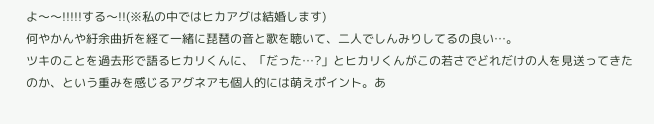よ〜〜!!!!!する〜!!(※私の中ではヒカアグは結婚します)
何やかんや紆余曲折を経て一緒に琵琶の音と歌を聴いて、二人でしんみりしてるの良い…。
ツキのことを過去形で語るヒカリくんに、「だった…?」とヒカリくんがこの若さでどれだけの人を見送ってきたのか、という重みを感じるアグネアも個人的には萌えポイント。あ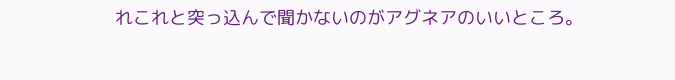れこれと突っ込んで聞かないのがアグネアのいいところ。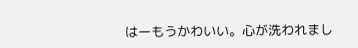はーもうかわいい。心が洗われまし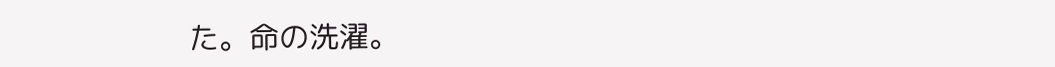た。命の洗濯。